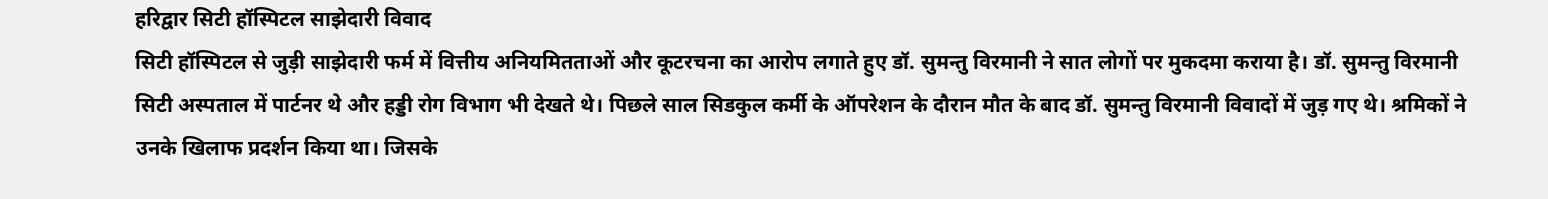हरिद्वार सिटी हॉस्पिटल साझेदारी विवाद
सिटी हॉस्पिटल से जुड़ी साझेदारी फर्म में वित्तीय अनियमितताओं और कूटरचना का आरोप लगाते हुए डॉ. सुमन्तु विरमानी ने सात लोगों पर मुकदमा कराया है। डॉ. सुमन्तु विरमानी सिटी अस्पताल में पार्टनर थे और हड्डी रोग विभाग भी देखते थे। पिछले साल सिडकुल कर्मी के ऑपरेशन के दौरान मौत के बाद डॉ. सुमन्तु विरमानी विवादों में जुड़ गए थे। श्रमिकों ने उनके खिलाफ प्रदर्शन किया था। जिसके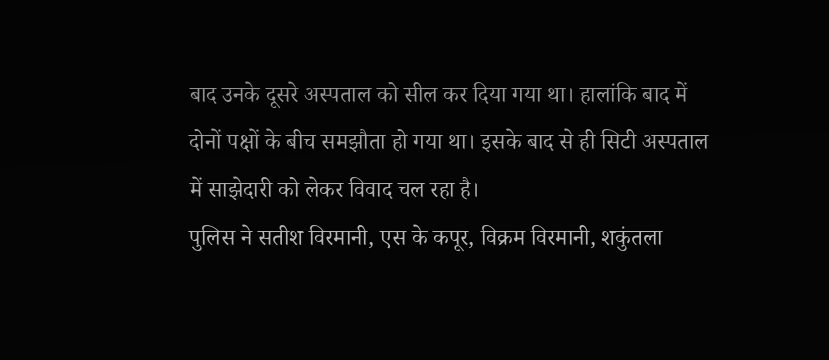बाद उनके दूसरे अस्पताल को सील कर दिया गया था। हालांकि बाद में दोनों पक्षों के बीच समझौता हो गया था। इसके बाद से ही सिटी अस्पताल में साझेदारी को लेकर विवाद चल रहा है।
पुलिस ने सतीश विरमानी, एस के कपूर, विक्रम विरमानी, शकुंतला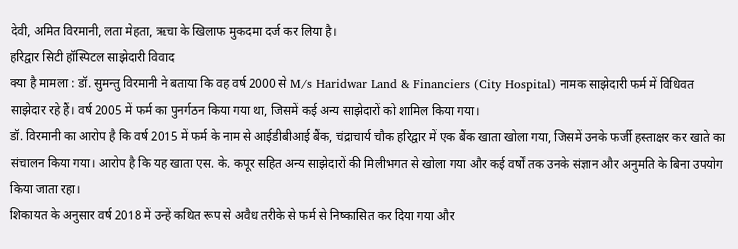देवी, अमित विरमानी, लता मेहता, ऋचा के खिलाफ मुकदमा दर्ज कर लिया है।
हरिद्वार सिटी हॉस्पिटल साझेदारी विवाद
क्या है मामला : डॉ. सुमन्तु विरमानी ने बताया कि वह वर्ष 2000 से M/s Haridwar Land & Financiers (City Hospital) नामक साझेदारी फर्म में विधिवत साझेदार रहे हैं। वर्ष 2005 में फर्म का पुनर्गठन किया गया था, जिसमें कई अन्य साझेदारों को शामिल किया गया।
डॉ. विरमानी का आरोप है कि वर्ष 2015 में फर्म के नाम से आईडीबीआई बैंक, चंद्राचार्य चौक हरिद्वार में एक बैंक खाता खोला गया, जिसमें उनके फर्जी हस्ताक्षर कर खाते का संचालन किया गया। आरोप है कि यह खाता एस. के. कपूर सहित अन्य साझेदारों की मिलीभगत से खोला गया और कई वर्षों तक उनके संज्ञान और अनुमति के बिना उपयोग किया जाता रहा।
शिकायत के अनुसार वर्ष 2018 में उन्हें कथित रूप से अवैध तरीके से फर्म से निष्कासित कर दिया गया और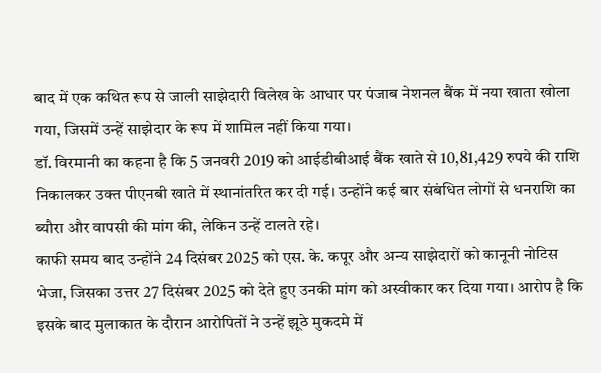बाद में एक कथित रूप से जाली साझेदारी विलेख के आधार पर पंजाब नेशनल बैंक में नया खाता खोला गया, जिसमें उन्हें साझेदार के रूप में शामिल नहीं किया गया।
डॉ. विरमानी का कहना है कि 5 जनवरी 2019 को आईडीबीआई बैंक खाते से 10,81,429 रुपये की राशि निकालकर उक्त पीएनबी खाते में स्थानांतरित कर दी गई। उन्होंने कई बार संबंधित लोगों से धनराशि का ब्यौरा और वापसी की मांग की, लेकिन उन्हें टालते रहे।
काफी समय बाद उन्होंने 24 दिसंबर 2025 को एस. के. कपूर और अन्य साझेदारों को कानूनी नोटिस भेजा, जिसका उत्तर 27 दिसंबर 2025 को देते हुए उनकी मांग को अस्वीकार कर दिया गया। आरोप है कि इसके बाद मुलाकात के दौरान आरोपितों ने उन्हें झूठे मुकदमे में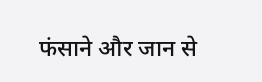फंसाने और जान से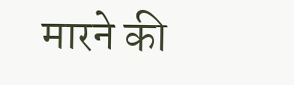मारने की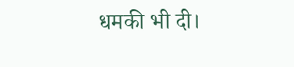धमकी भी दी।